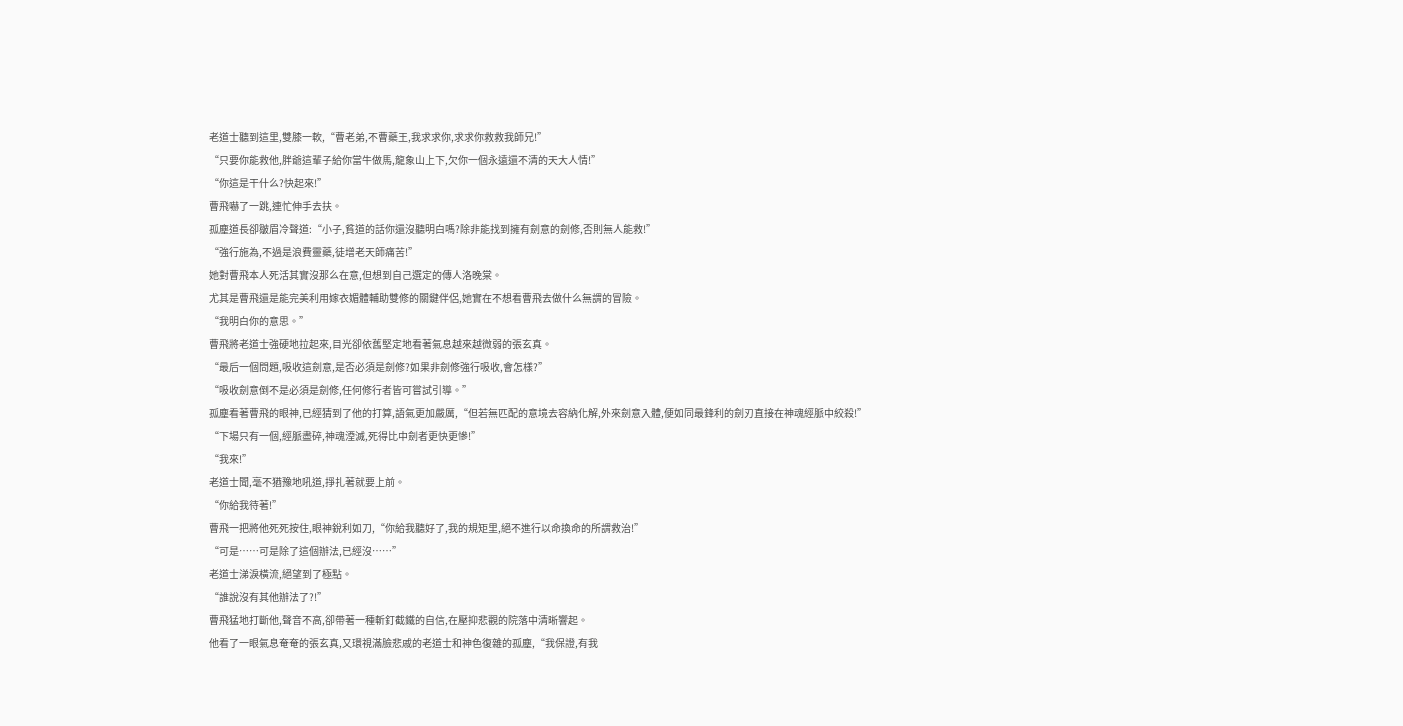老道士聽到這里,雙膝一軟,“曹老弟,不曹藥王,我求求你,求求你救救我師兄!”
“只要你能救他,胖爺這輩子給你當牛做馬,龍象山上下,欠你一個永遠還不清的天大人情!”
“你這是干什么?快起來!”
曹飛嚇了一跳,連忙伸手去扶。
孤塵道長卻皺眉冷聲道:“小子,貧道的話你還沒聽明白嗎?除非能找到擁有劍意的劍修,否則無人能救!”
“強行施為,不過是浪費靈藥,徒增老天師痛苦!”
她對曹飛本人死活其實沒那么在意,但想到自己選定的傳人洛晚棠。
尤其是曹飛還是能完美利用嫁衣媚體輔助雙修的關鍵伴侶,她實在不想看曹飛去做什么無謂的冒險。
“我明白你的意思。”
曹飛將老道士強硬地拉起來,目光卻依舊堅定地看著氣息越來越微弱的張玄真。
“最后一個問題,吸收這劍意,是否必須是劍修?如果非劍修強行吸收,會怎樣?”
“吸收劍意倒不是必須是劍修,任何修行者皆可嘗試引導。”
孤塵看著曹飛的眼神,已經猜到了他的打算,語氣更加嚴厲,“但若無匹配的意境去容納化解,外來劍意入體,便如同最鋒利的劍刃直接在神魂經脈中絞殺!”
“下場只有一個,經脈盡碎,神魂湮滅,死得比中劍者更快更慘!”
“我來!”
老道士聞,毫不猶豫地吼道,掙扎著就要上前。
“你給我待著!”
曹飛一把將他死死按住,眼神銳利如刀,“你給我聽好了,我的規矩里,絕不進行以命換命的所謂救治!”
“可是……可是除了這個辦法,已經沒……”
老道士涕淚橫流,絕望到了極點。
“誰說沒有其他辦法了?!”
曹飛猛地打斷他,聲音不高,卻帶著一種斬釘截鐵的自信,在壓抑悲觀的院落中清晰響起。
他看了一眼氣息奄奄的張玄真,又環視滿臉悲戚的老道士和神色復雜的孤塵,“我保證,有我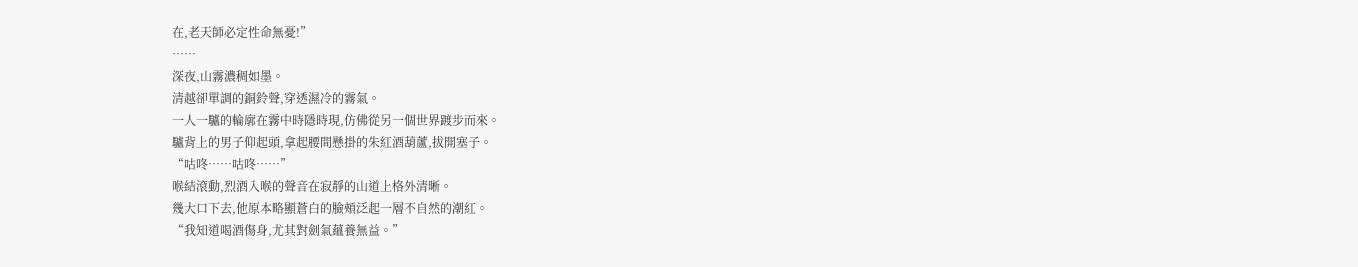在,老天師必定性命無憂!”
……
深夜,山霧濃稠如墨。
清越卻單調的銅鈴聲,穿透濕冷的霧氣。
一人一驢的輪廓在霧中時隱時現,仿佛從另一個世界踱步而來。
驢背上的男子仰起頭,拿起腰間懸掛的朱紅酒葫蘆,拔開塞子。
“咕咚……咕咚……”
喉結滾動,烈酒入喉的聲音在寂靜的山道上格外清晰。
幾大口下去,他原本略顯蒼白的臉頰泛起一層不自然的潮紅。
“我知道喝酒傷身,尤其對劍氣蘊養無益。”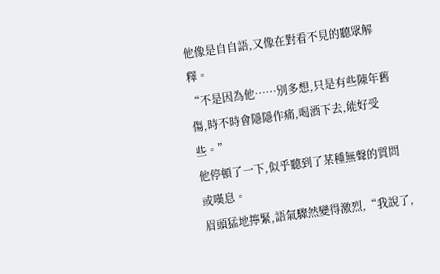他像是自自語,又像在對看不見的聽眾解釋。
“不是因為他……別多想,只是有些陳年舊傷,時不時會隱隱作痛,喝酒下去,能好受些。”
他停頓了一下,似乎聽到了某種無聲的質問或嘆息。
眉頭猛地擰緊,語氣驟然變得激烈,“我說了,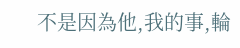不是因為他,我的事,輪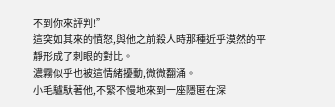不到你來評判!”
這突如其來的憤怒,與他之前殺人時那種近乎漠然的平靜形成了刺眼的對比。
濃霧似乎也被這情緒擾動,微微翻涌。
小毛驢馱著他,不緊不慢地來到一座隱匿在深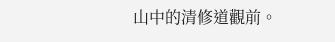山中的清修道觀前。